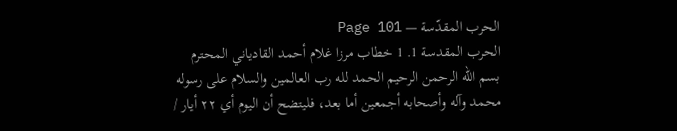الحرب المقدّسة — Page 101
الحرب المقدسة 1. 1 خطاب مرزا غلام أحمد القادياني المحترم بسم الله الرحمن الرحيم الحمد لله رب العالمين والسلام على رسوله محمد وآله وأصحابه أجمعين أما بعد، فليتضح أن اليوم أي ۲۲ أيار /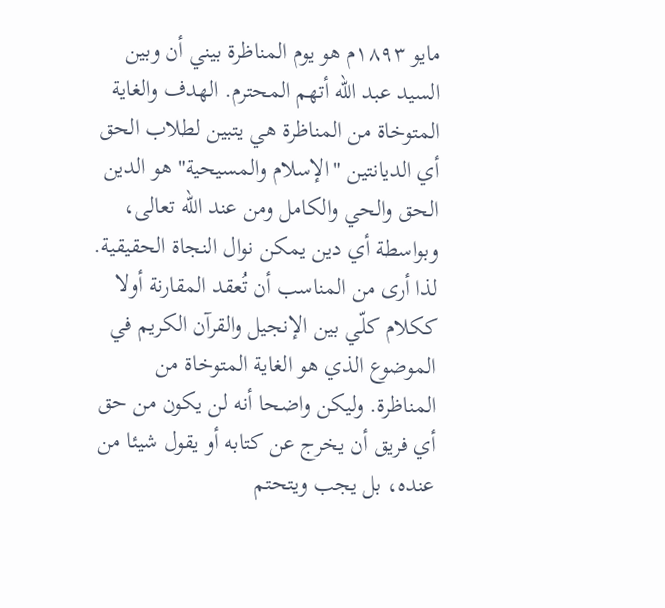مايو ۱۸۹۳م هو يوم المناظرة بيني أن وبين السيد عبد الله أتهم المحترم. الهدف والغاية المتوخاة من المناظرة هي يتبين لطلاب الحق أي الديانتين "الإسلام والمسيحية" هو الدين الحق والحي والكامل ومن عند الله تعالى، وبواسطة أي دين يمكن نوال النجاة الحقيقية. لذا أرى من المناسب أن تُعقد المقارنة أولا ككلام كلّي بين الإنجيل والقرآن الكريم في الموضوع الذي هو الغاية المتوخاة من المناظرة. وليكن واضحا أنه لن يكون من حق أي فريق أن يخرج عن كتابه أو يقول شيئا من عنده، بل يجب ويتحتم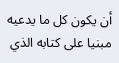أن يكون كل ما يدعيه مبنيا على كتابه الذي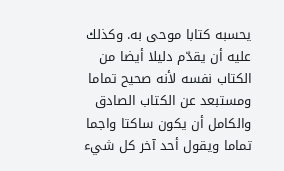يحسبه كتابا موحى به. وكذلك عليه أن يقدّم دليلا أيضا من الكتاب نفسه لأنه صحيح تماما ومستبعد عن الكتاب الصادق والكامل أن يكون ساكتا واجما تماما ويقول أحد آخر كل شيء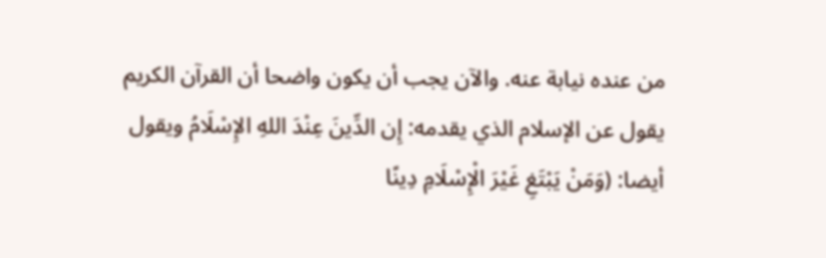من عنده نيابة عنه. والآن يجب أن يكون واضحا أن القرآن الكريم يقول عن الإسلام الذي يقدمه: إِن الدِّينَ عِنْدَ اللهِ الإِسْلَامُ ويقول أيضا: (وَمَنْ يَبْتَغِ غَيْرَ الْإِسْلَامِ دِينًا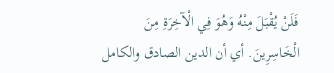فَلَنْ يُقْبَلَ مِنْهُ وَهُوَ فِي الْآخِرَةِ مِنَ الْخَاسِرِينَ. أي أن الدين الصادق والكامل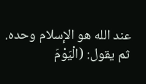عند الله هو الإسلام وحده. ثم يقول: (الْيَوْمَ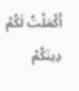أَكْمَلْتُ لَكُمْ دِينَكُمْ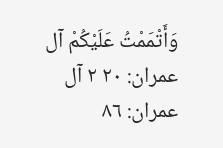وَأَتْمَمْتُ عَلَيْكُمْ آل عمران: ۲۰ ٢ آل عمران: ٨٦